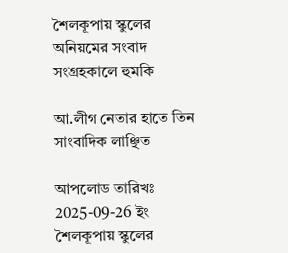শৈলকূপায় স্কুলের অনিয়মের সংবাদ সংগ্রহকালে হুমকি

আ.লীগ নেতার হাতে তিন সাংবাদিক লাঞ্ছিত

আপলোড তারিখঃ 2025-09-26 ইং
শৈলকূপায় স্কুলের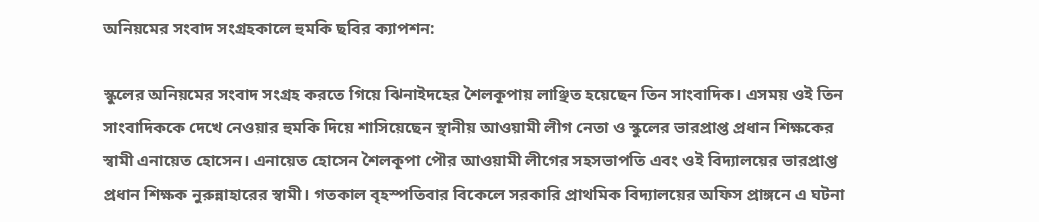অনিয়মের সংবাদ সংগ্রহকালে হুমকি ছবির ক্যাপশন:

স্কুলের অনিয়মের সংবাদ সংগ্রহ করতে গিয়ে ঝিনাইদহের শৈলকূপায় লাঞ্ছিত হয়েছেন তিন সাংবাদিক। এসময় ওই তিন সাংবাদিককে দেখে নেওয়ার হুমকি দিয়ে শাসিয়েছেন স্থানীয় আওয়ামী লীগ নেতা ও স্কুলের ভারপ্রাপ্ত প্রধান শিক্ষকের স্বামী এনায়েত হোসেন। এনায়েত হোসেন শৈলকূপা পৌর আওয়ামী লীগের সহসভাপতি এবং ওই বিদ্যালয়ের ভারপ্রাপ্ত প্রধান শিক্ষক নুরুন্নাহারের স্বামী। গতকাল বৃহস্পতিবার বিকেলে সরকারি প্রাথমিক বিদ্যালয়ের অফিস প্রাঙ্গনে এ ঘটনা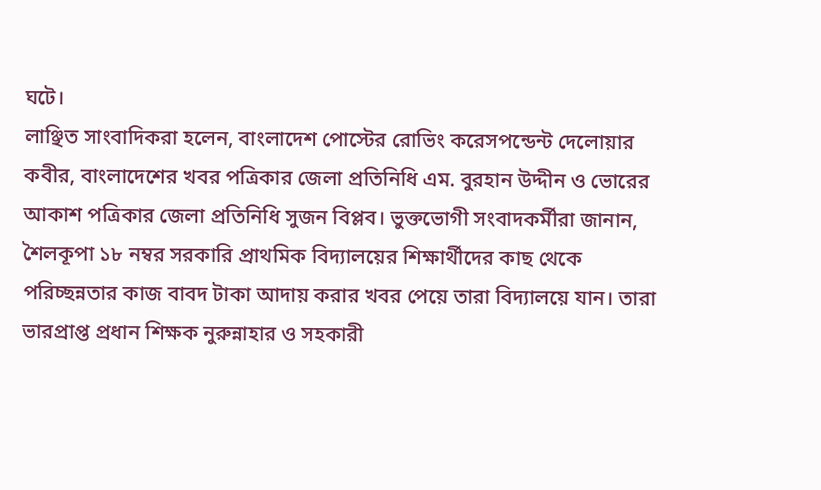ঘটে।
লাঞ্ছিত সাংবাদিকরা হলেন, বাংলাদেশ পোস্টের রোভিং করেসপন্ডেন্ট দেলোয়ার কবীর, বাংলাদেশের খবর পত্রিকার জেলা প্রতিনিধি এম. বুরহান উদ্দীন ও ভোরের আকাশ পত্রিকার জেলা প্রতিনিধি সুজন বিপ্লব। ভুক্তভোগী সংবাদকর্মীরা জানান, শৈলকূপা ১৮ নম্বর সরকারি প্রাথমিক বিদ্যালয়ের শিক্ষার্থীদের কাছ থেকে পরিচ্ছন্নতার কাজ বাবদ টাকা আদায় করার খবর পেয়ে তারা বিদ্যালয়ে যান। তারা ভারপ্রাপ্ত প্রধান শিক্ষক নুরুন্নাহার ও সহকারী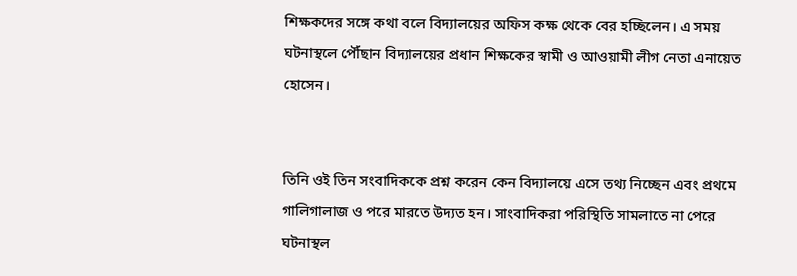শিক্ষকদের সঙ্গে কথা বলে বিদ্যালয়ের অফিস কক্ষ থেকে বের হচ্ছিলেন। এ সময় ঘটনাস্থলে পৌঁছান বিদ্যালয়ের প্রধান শিক্ষকের স্বামী ও আওয়ামী লীগ নেতা এনায়েত হোসেন।


তিনি ওই তিন সংবাদিককে প্রশ্ন করেন কেন বিদ্যালয়ে এসে তথ্য নিচ্ছেন এবং প্রথমে গালিগালাজ ও পরে মারতে উদ্যত হন। সাংবাদিকরা পরিস্থিতি সামলাতে না পেরে ঘটনাস্থল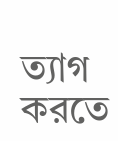ত্যাগ করতে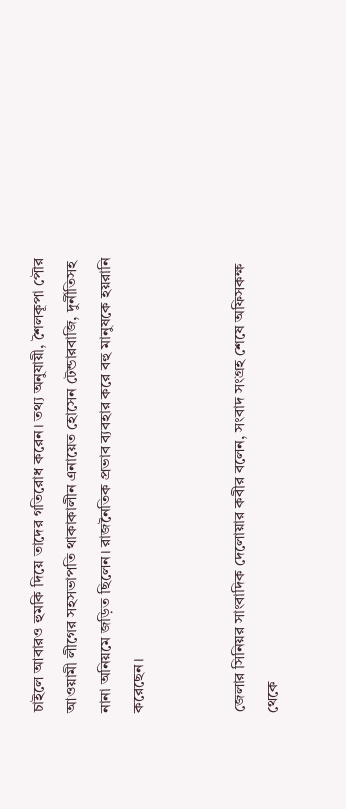চাইলে আবারও হুমকি দিয়ে তাদের গতিরোধ করেন। তথ্য অনুযায়ী, শৈলকূপা পৌর আওয়ামী লীগের সহসভাপতি থাকাকালীন এনায়েত হোসেন টেন্ডারবাজি, দুর্নীতিসহ নানা অনিয়মে জড়িত ছিলেন। রাজনৈতিক প্রভাব ব্যবহার করে বহু মানুষকে হয়রানি করেছেন।


জেলার সিনিয়র সাংবাদিক দেলোয়ার কবীর বলেন, সংবাদ সংগ্রহ শেষে অফিসকক্ষ থেকে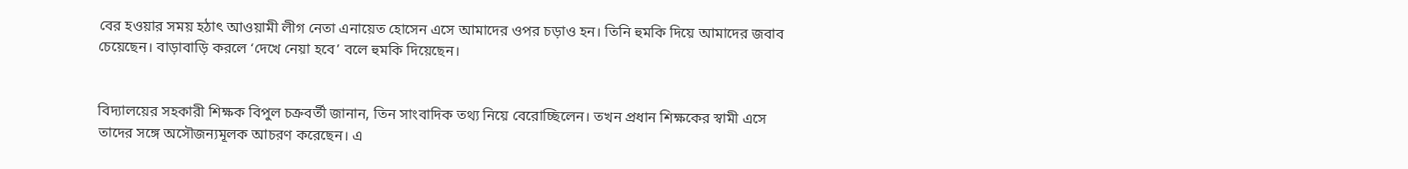বের হওয়ার সময় হঠাৎ আওয়ামী লীগ নেতা এনায়েত হোসেন এসে আমাদের ওপর চড়াও হন। তিনি হুমকি দিয়ে আমাদের জবাব চেয়েছেন। বাড়াবাড়ি করলে ‘দেখে নেয়া হবে’ বলে হুমকি দিয়েছেন।


বিদ্যালয়ের সহকারী শিক্ষক বিপুল চক্রবর্তী জানান, তিন সাংবাদিক তথ্য নিয়ে বেরোচ্ছিলেন। তখন প্রধান শিক্ষকের স্বামী এসে তাদের সঙ্গে অসৌজন্যমূলক আচরণ করেছেন। এ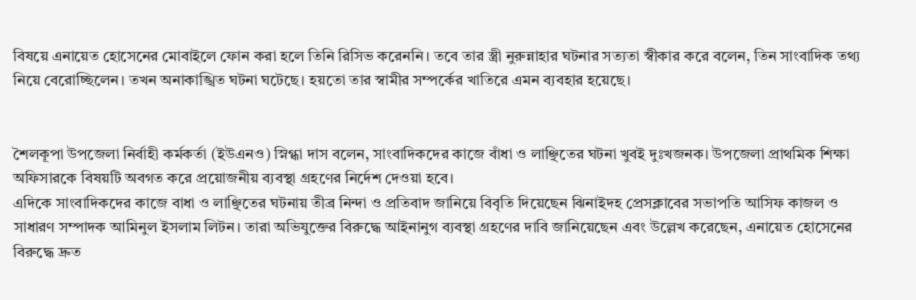বিষয়ে এনায়েত হোসেনের মোবাইলে ফোন করা হলে তিনি রিসিভ করেননি। তবে তার স্ত্রী নুরুন্নাহার ঘটনার সত্যতা স্বীকার করে বলেন, তিন সাংবাদিক তথ্য নিয়ে বেরোচ্ছিলেন। তখন অনাকাঙ্খিত ঘটনা ঘটেছে। হয়তো তার স্বামীর সম্পর্কের খাতিরে এমন ব্যবহার হয়েছে।


শৈলকূপা উপজেলা নির্বাহী কর্মকর্তা (ইউএনও) স্নিগ্ধা দাস বলেন, সাংবাদিকদের কাজে বাঁধা ও লাঞ্ছিতের ঘটনা খুবই দুঃখজনক। উপজেলা প্রাথমিক শিক্ষা অফিসারকে বিষয়টি অবগত করে প্রয়োজনীয় ব্যবস্থা গ্রহণের নির্দেশ দেওয়া হবে।
এদিকে সাংবাদিকদের কাজে বাধা ও লাঞ্ছিতের ঘটনায় তীব্র নিন্দা ও প্রতিবাদ জানিয়ে বিবৃতি দিয়েছেন ঝিনাইদহ প্রেসক্লাবের সভাপতি আসিফ কাজল ও সাধারণ সম্পাদক আমিনুল ইসলাম লিটন। তারা অভিযুক্তের বিরুদ্ধে আইনানুগ ব্যবস্থা গ্রহণের দাবি জানিয়েছেন এবং উল্লেখ করেছেন, এনায়েত হোসেনের বিরুদ্ধে দ্রুত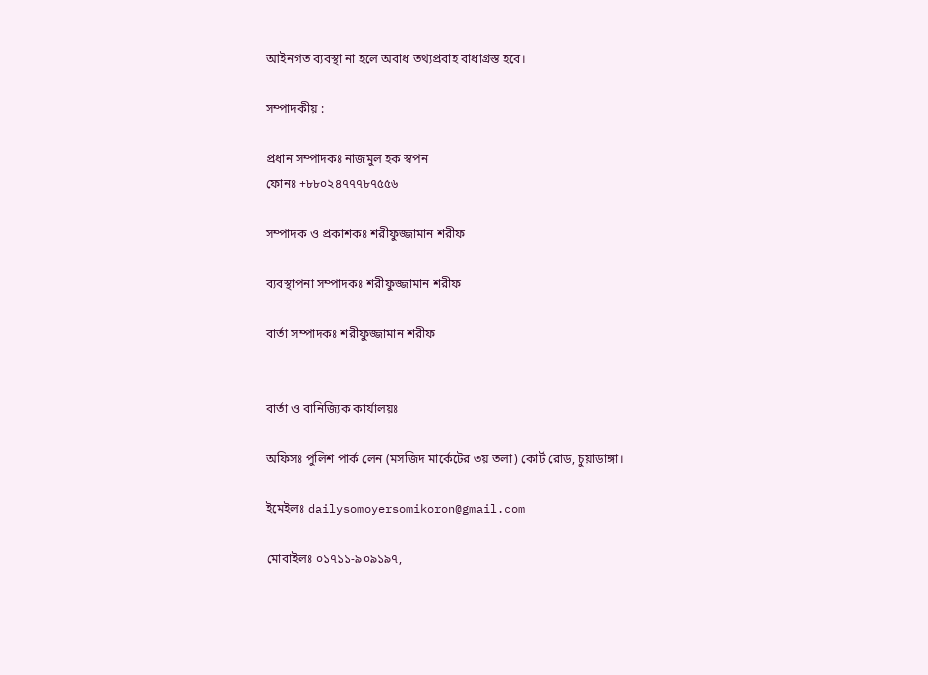আইনগত ব্যবস্থা না হলে অবাধ তথ্যপ্রবাহ বাধাগ্রস্ত হবে।

সম্পাদকীয় :

প্রধান সম্পাদকঃ নাজমুল হক স্বপন
ফোনঃ +৮৮০২৪৭৭৭৮৭৫৫৬

সম্পাদক ও প্রকাশকঃ শরীফুজ্জামান শরীফ

ব্যবস্থাপনা সম্পাদকঃ শরীফুজ্জামান শরীফ

বার্তা সম্পাদকঃ শরীফুজ্জামান শরীফ


বার্তা ও বানিজ্যিক কার্যালয়ঃ

অফিসঃ পুলিশ পার্ক লেন (মসজিদ মার্কেটের ৩য় তলা) কোর্ট রোড, চুয়াডাঙ্গা।

ইমেইলঃ dailysomoyersomikoron@gmail.com

মোবাইলঃ ০১৭১১-৯০৯১৯৭,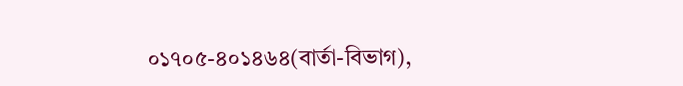০১৭০৫-৪০১৪৬৪(বার্তা-বিভাগ),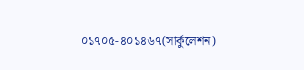০১৭০৫-৪০১৪৬৭(সার্কুলেশন)